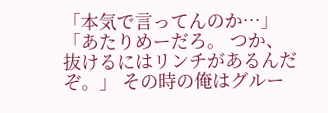「本気で言ってんのか…」 「あたりめーだろ。 つか、抜けるにはリンチがあるんだぞ。」 その時の俺はグルー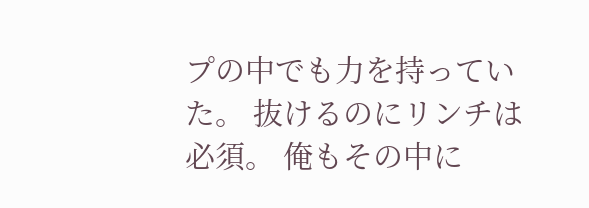プの中でも力を持っていた。 抜けるのにリンチは必須。 俺もその中に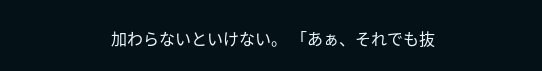加わらないといけない。 「あぁ、それでも抜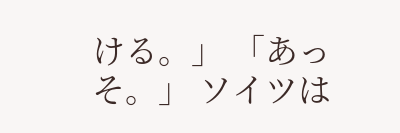ける。」 「あっそ。」 ソイツは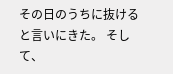その日のうちに抜けると言いにきた。 そして、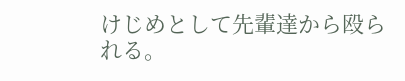けじめとして先輩達から殴られる。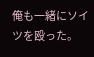俺も一緒にソイツを殴った。